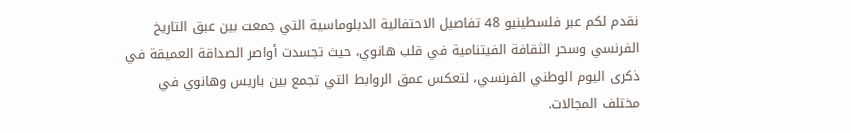نقدم لكم عبر فلسطينيو 48 تفاصيل الاحتفالية الدبلوماسية التي جمعت بين عبق التاريخ الفرنسي وسحر الثقافة الفيتنامية في قلب هانوي، حيث تجسدت أواصر الصداقة العميقة في ذكرى اليوم الوطني الفرنسي، لتعكس عمق الروابط التي تجمع بين باريس وهانوي في مختلف المجالات.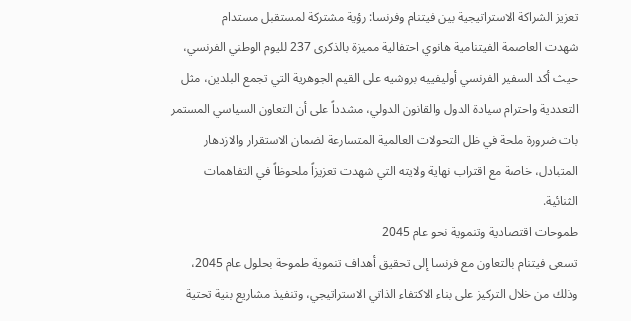تعزيز الشراكة الاستراتيجية بين فيتنام وفرنسا: رؤية مشتركة لمستقبل مستدام
شهدت العاصمة الفيتنامية هانوي احتفالية مميزة بالذكرى 237 لليوم الوطني الفرنسي، حيث أكد السفير الفرنسي أوليفييه بروشيه على القيم الجوهرية التي تجمع البلدين، مثل التعددية واحترام سيادة الدول والقانون الدولي، مشدداً على أن التعاون السياسي المستمر بات ضرورة ملحة في ظل التحولات العالمية المتسارعة لضمان الاستقرار والازدهار المتبادل، خاصة مع اقتراب نهاية ولايته التي شهدت تعزيزاً ملحوظاً في التفاهمات الثنائية.
طموحات اقتصادية وتنموية نحو عام 2045
تسعى فيتنام بالتعاون مع فرنسا إلى تحقيق أهداف تنموية طموحة بحلول عام 2045، وذلك من خلال التركيز على بناء الاكتفاء الذاتي الاستراتيجي، وتنفيذ مشاريع بنية تحتية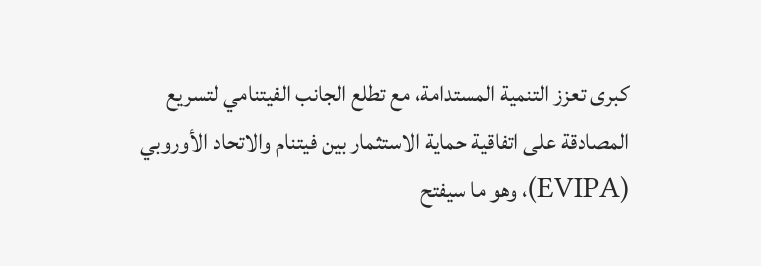كبرى تعزز التنمية المستدامة، مع تطلع الجانب الفيتنامي لتسريع المصادقة على اتفاقية حماية الاستثمار بين فيتنام والاتحاد الأوروبي (EVIPA)، وهو ما سيفتح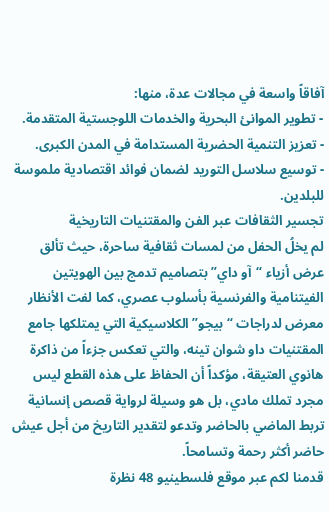آفاقاً واسعة في مجالات عدة، منها:
- تطوير الموانئ البحرية والخدمات اللوجستية المتقدمة.
- تعزيز التنمية الحضرية المستدامة في المدن الكبرى.
- توسيع سلاسل التوريد لضمان فوائد اقتصادية ملموسة للبلدين.
تجسير الثقافات عبر الفن والمقتنيات التاريخية
لم يخلُ الحفل من لمسات ثقافية ساحرة، حيث تألق عرض أزياء “آو داي” بتصاميم تدمج بين الهويتين الفيتنامية والفرنسية بأسلوب عصري، كما لفت الأنظار معرض لدراجات “بيجو” الكلاسيكية التي يمتلكها جامع المقتنيات داو شوان تينه، والتي تعكس جزءاً من ذاكرة هانوي العتيقة، مؤكداً أن الحفاظ على هذه القطع ليس مجرد تملك مادي، بل هو وسيلة لرواية قصص إنسانية تربط الماضي بالحاضر وتدعو لتقدير التاريخ من أجل عيش حاضر أكثر رحمة وتسامحاً.
قدمنا لكم عبر موقع فلسطينيو 48 نظرة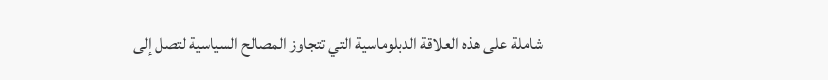شاملة على هذه العلاقة الدبلوماسية التي تتجاوز المصالح السياسية لتصل إلى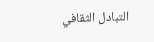التبادل الثقافي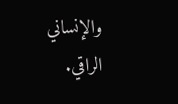والإنساني الراقي.